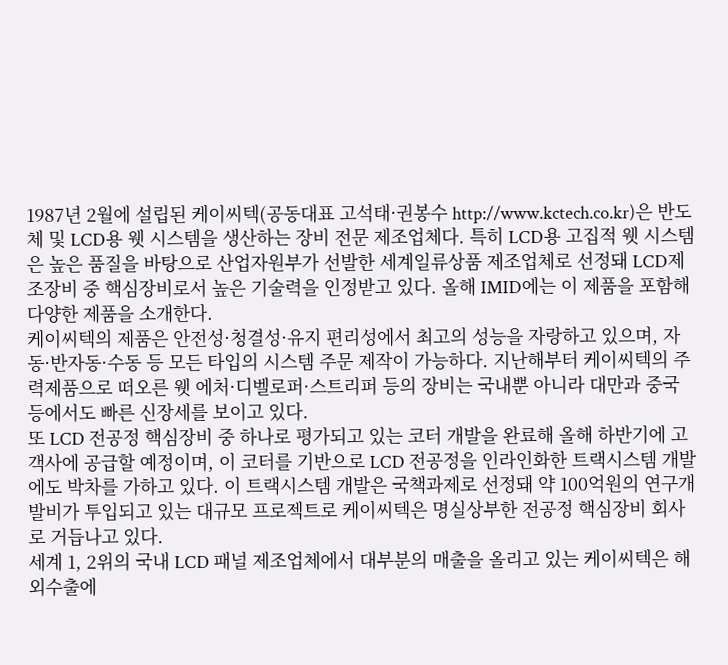1987년 2월에 설립된 케이씨텍(공동대표 고석태·권봉수 http://www.kctech.co.kr)은 반도체 및 LCD용 웻 시스템을 생산하는 장비 전문 제조업체다. 특히 LCD용 고집적 웻 시스템은 높은 품질을 바탕으로 산업자원부가 선발한 세계일류상품 제조업체로 선정돼 LCD제조장비 중 핵심장비로서 높은 기술력을 인정받고 있다. 올해 IMID에는 이 제품을 포함해 다양한 제품을 소개한다.
케이씨텍의 제품은 안전성·청결성·유지 편리성에서 최고의 성능을 자랑하고 있으며, 자동·반자동·수동 등 모든 타입의 시스템 주문 제작이 가능하다. 지난해부터 케이씨텍의 주력제품으로 떠오른 웻 에처·디벨로퍼·스트리퍼 등의 장비는 국내뿐 아니라 대만과 중국 등에서도 빠른 신장세를 보이고 있다.
또 LCD 전공정 핵심장비 중 하나로 평가되고 있는 코터 개발을 완료해 올해 하반기에 고객사에 공급할 예정이며, 이 코터를 기반으로 LCD 전공정을 인라인화한 트랙시스템 개발에도 박차를 가하고 있다. 이 트랙시스템 개발은 국책과제로 선정돼 약 100억원의 연구개발비가 투입되고 있는 대규모 프로젝트로 케이씨텍은 명실상부한 전공정 핵심장비 회사로 거듭나고 있다.
세계 1, 2위의 국내 LCD 패널 제조업체에서 대부분의 매출을 올리고 있는 케이씨텍은 해외수출에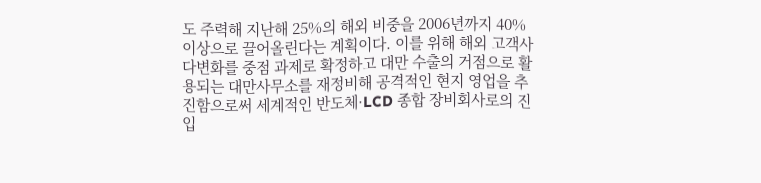도 주력해 지난해 25%의 해외 비중을 2006년까지 40% 이상으로 끌어올린다는 계획이다. 이를 위해 해외 고객사 다변화를 중점 과제로 확정하고 대만 수출의 거점으로 활용되는 대만사무소를 재정비해 공격적인 현지 영업을 추진함으로써 세계적인 반도체·LCD 종합 장비회사로의 진입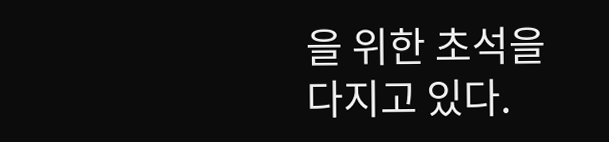을 위한 초석을 다지고 있다.